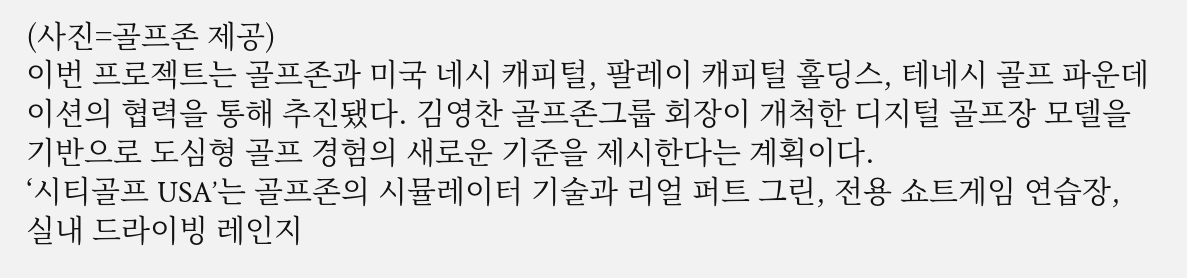(사진=골프존 제공)
이번 프로젝트는 골프존과 미국 네시 캐피털, 팔레이 캐피털 홀딩스, 테네시 골프 파운데이션의 협력을 통해 추진됐다. 김영찬 골프존그룹 회장이 개척한 디지털 골프장 모델을 기반으로 도심형 골프 경험의 새로운 기준을 제시한다는 계획이다.
‘시티골프 USA’는 골프존의 시뮬레이터 기술과 리얼 퍼트 그린, 전용 쇼트게임 연습장, 실내 드라이빙 레인지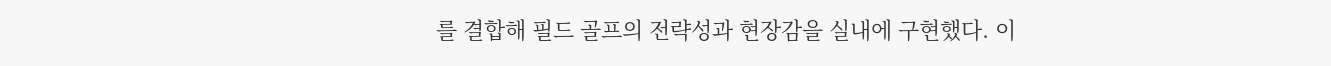를 결합해 필드 골프의 전략성과 현장감을 실내에 구현했다. 이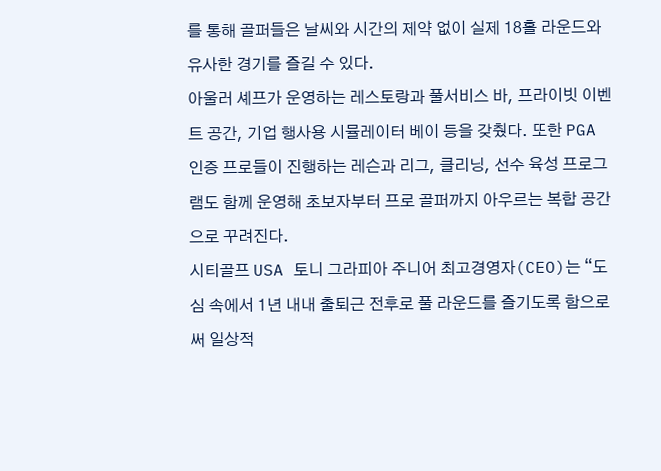를 통해 골퍼들은 날씨와 시간의 제약 없이 실제 18홀 라운드와 유사한 경기를 즐길 수 있다.
아울러 셰프가 운영하는 레스토랑과 풀서비스 바, 프라이빗 이벤트 공간, 기업 행사용 시뮬레이터 베이 등을 갖췄다. 또한 PGA 인증 프로들이 진행하는 레슨과 리그, 클리닝, 선수 육성 프로그램도 함께 운영해 초보자부터 프로 골퍼까지 아우르는 복합 공간으로 꾸려진다.
시티골프 USA 토니 그라피아 주니어 최고경영자(CEO)는 “도심 속에서 1년 내내 출퇴근 전후로 풀 라운드를 즐기도록 함으로써 일상적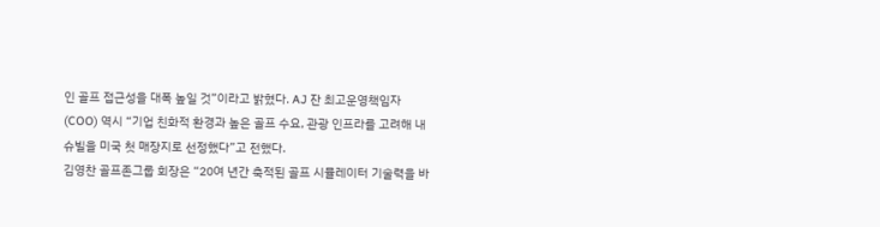인 골프 접근성을 대폭 높일 것”이라고 밝혔다. AJ 잔 최고운영책임자(COO) 역시 “기업 친화적 환경과 높은 골프 수요, 관광 인프라를 고려해 내슈빌을 미국 첫 매장지로 선정했다”고 전했다.
김영찬 골프존그룹 회장은 “20여 년간 축적된 골프 시뮬레이터 기술력을 바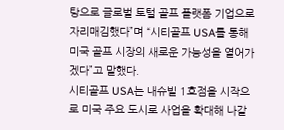탕으로 글로벌 토털 골프 플랫폼 기업으로 자리매김했다”며 “시티골프 USA를 통해 미국 골프 시장의 새로운 가능성을 열어가겠다”고 말했다.
시티골프 USA는 내슈빌 1호점을 시작으로 미국 주요 도시로 사업을 확대해 나갈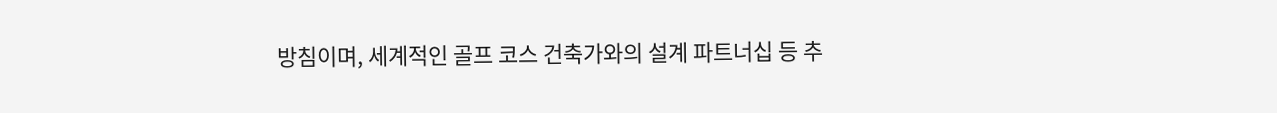방침이며, 세계적인 골프 코스 건축가와의 설계 파트너십 등 추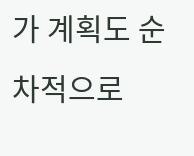가 계획도 순차적으로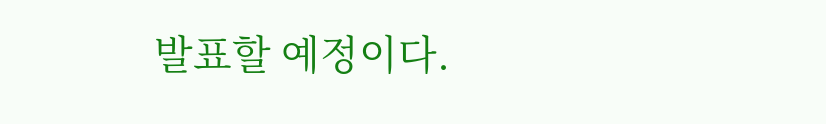발표할 예정이다.